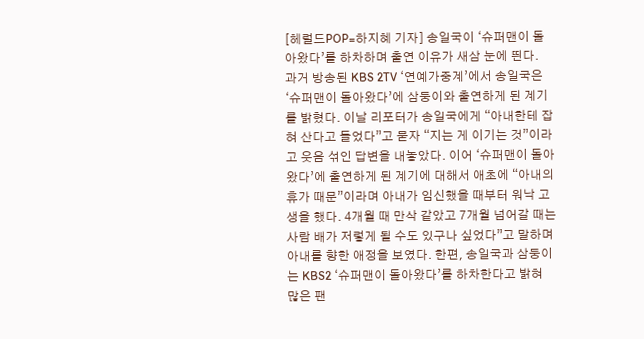[헤럴드POP=하지혜 기자] 송일국이 ‘슈퍼맨이 돌아왔다’를 하차하며 출연 이유가 새삼 눈에 띈다.
과거 방송된 KBS 2TV ‘연예가중계’에서 송일국은 ‘슈퍼맨이 돌아왔다’에 삼둥이와 출연하게 된 계기를 밝혔다. 이날 리포터가 송일국에게 “아내한테 잡혀 산다고 들었다”고 묻자 “지는 게 이기는 것”이라고 웃음 섞인 답변을 내놓았다. 이어 ‘슈퍼맨이 돌아왔다’에 출연하게 된 계기에 대해서 애초에 “아내의 휴가 때문”이라며 아내가 임신했을 때부터 워낙 고생을 했다. 4개월 때 만삭 같았고 7개월 넘어갈 때는 사람 배가 저렇게 될 수도 있구나 싶었다”고 말하며 아내를 향한 애정을 보였다. 한편, 송일국과 삼둥이는 KBS2 ‘슈퍼맨이 돌아왔다’를 하차한다고 밝혀 많은 팬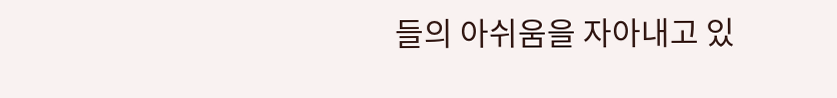들의 아쉬움을 자아내고 있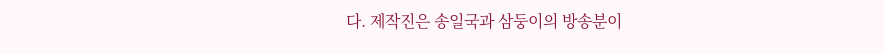다. 제작진은 송일국과 삼둥이의 방송분이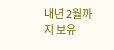내년 2월까지 보유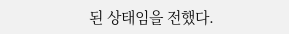된 상태임을 전했다.